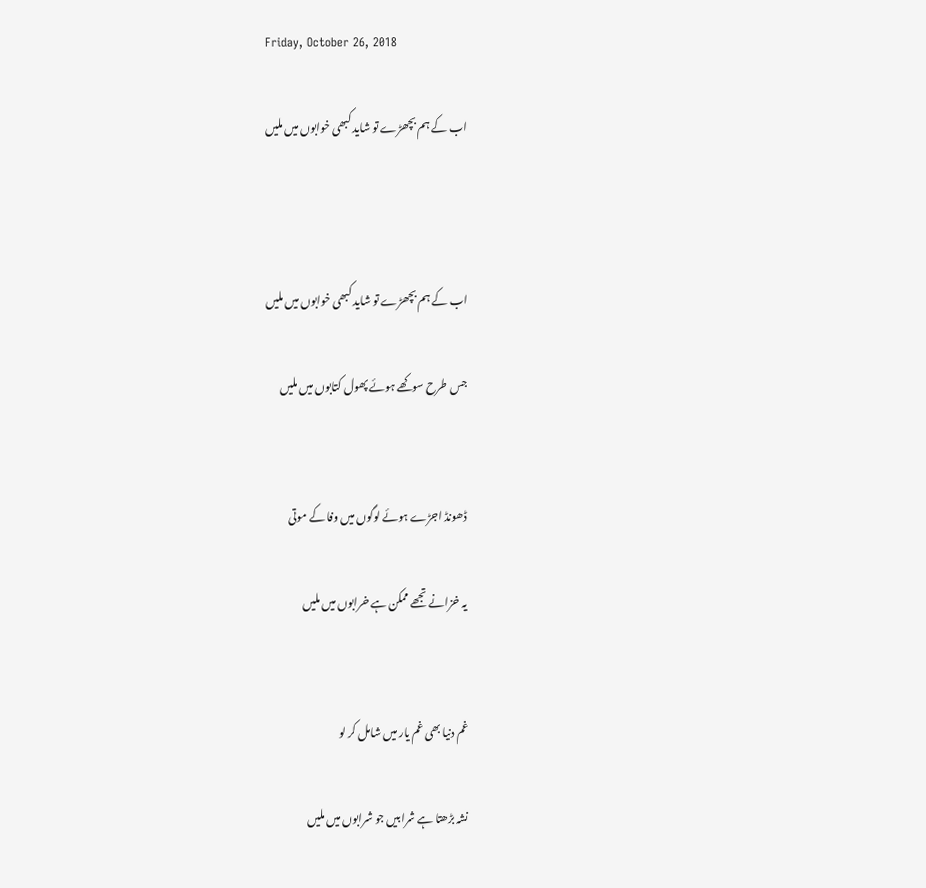Friday, October 26, 2018

اب کے ہم بچھڑے تو شاید کبھی خوابوں میں ملیں



اب کے ہم بچھڑے تو شاید کبھی خوابوں میں ملیں

جس طرح سوکھے ہوئے پھول کتابوں میں ملیں


ڈھونڈ اجڑے ہوئے لوگوں میں وفا کے موتی

یہ خزانے تجھے ممکن ہے خرابوں میں ملیں


غم دنیا بھی غم یار میں شامل کر لو

نشہ بڑھتا ہے شرابیں جو شرابوں میں ملیں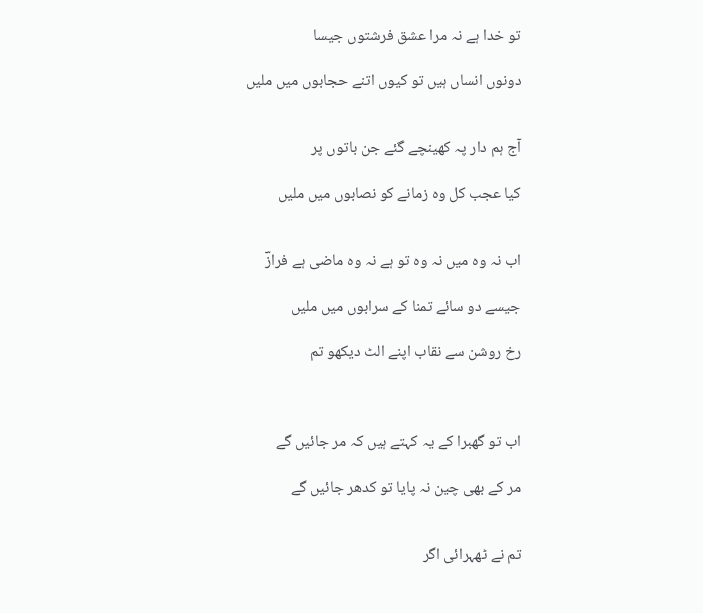تو خدا ہے نہ مرا عشق فرشتوں جیسا

دونوں انساں ہیں تو کیوں اتنے حجابوں میں ملیں


آج ہم دار پہ کھینچے گئے جن باتوں پر

کیا عجب کل وہ زمانے کو نصابوں میں ملیں


اب نہ وہ میں نہ وہ تو ہے نہ وہ ماضی ہے فرازؔ

جیسے دو سائے تمنا کے سرابوں میں ملیں

رخ روشن سے نقاب اپنے الٹ دیکھو تم



اب تو گھبرا کے یہ کہتے ہیں کہ مر جائیں گے

مر کے بھی چین نہ پایا تو کدھر جائیں گے


تم نے ٹھہرائی اگر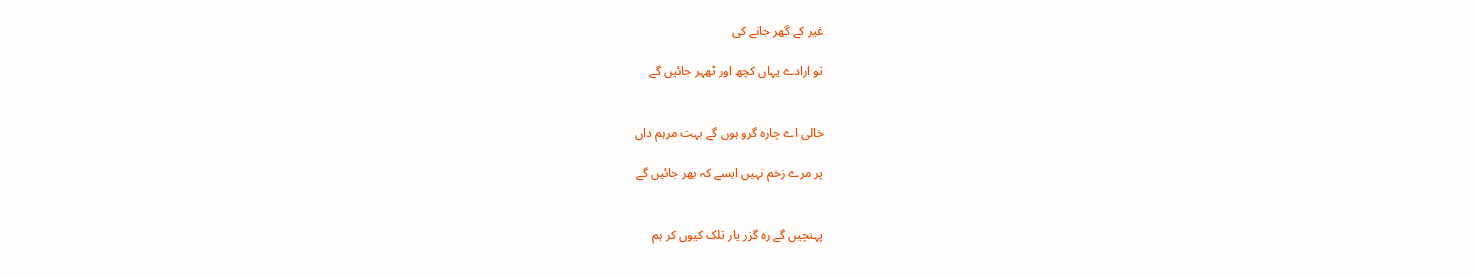غیر کے گھر جانے کی

تو ارادے یہاں کچھ اور ٹھہر جائیں گے


خالی اے چارہ گرو ہوں گے بہت مرہم داں

پر مرے زخم نہیں ایسے کہ بھر جائیں گے


پہنچیں گے رہ گزر یار تلک کیوں کر ہم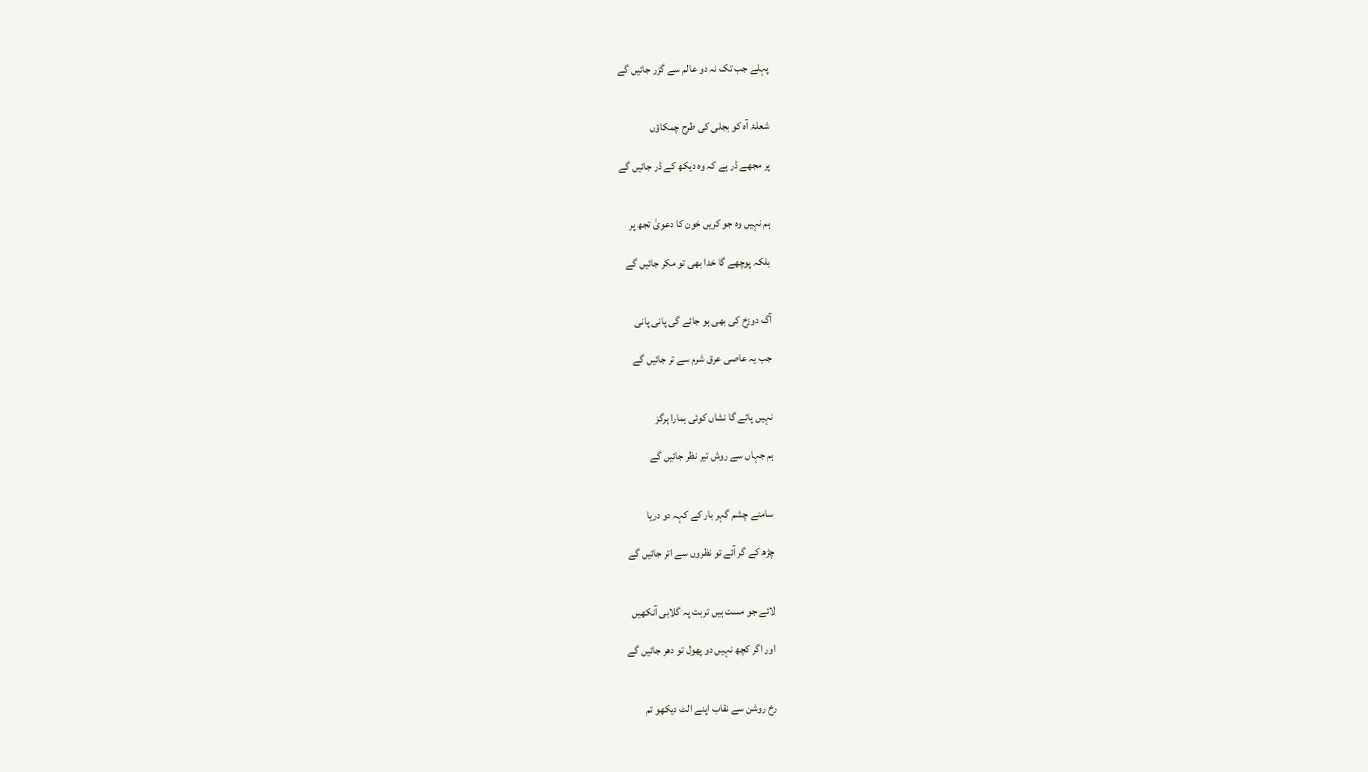پہلے جب تک نہ دو عالم سے گزر جائیں گے


شعلۂ آہ کو بجلی کی طرح چمکاؤں

پر مجھے ڈر ہے کہ وہ دیکھ کے ڈر جائیں گے


ہم نہیں وہ جو کریں خون کا دعویٰ تجھ پر

بلکہ پوچھے گا خدا بھی تو مکر جائیں گے


آگ دوزخ کی بھی ہو جائے گی پانی پانی

جب یہ عاصی عرق شرم سے تر جائیں گے


نہیں پائے گا نشاں کوئی ہمارا ہرگز

ہم جہاں سے روش تیر نظر جائیں گے


سامنے چشم گہر بار کے کہہ دو دریا

چڑھ کے گر آئے تو نظروں سے اتر جائیں گے


لائے جو مست ہیں تربت پہ گلابی آنکھیں

اور اگر کچھ نہیں دو پھول تو دھر جائیں گے


رخ روشن سے نقاب اپنے الٹ دیکھو تم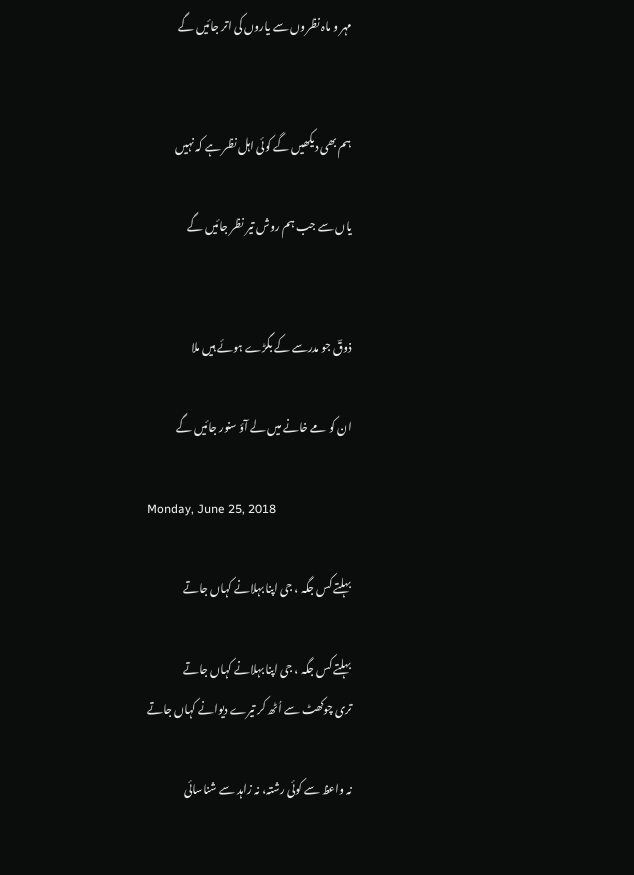مہر و ماہ نظروں سے یاروں کی اتر جائیں گے


ہم بھی دیکھیں گے کوئی اہل نظر ہے کہ نہیں

یاں سے جب ہم روش تیر نظر جائیں گے


ذوقؔ جو مدرسے کے بگڑے ہوئے ہیں ملا

ان کو مے خانے میں لے آؤ سنور جائیں گے

Monday, June 25, 2018

بہلتے کس جگہ ، جی اپنا بہلانے کہاں جاتے

بہلتے کس جگہ ، جی اپنا بہلانے کہاں جاتے
تری چوکھٹ سے اُٹھ کر تیرے دیوانے کہاں جاتے

نہ واعظ سے کوئی رشتہ، نہ زاہد سے شناسائی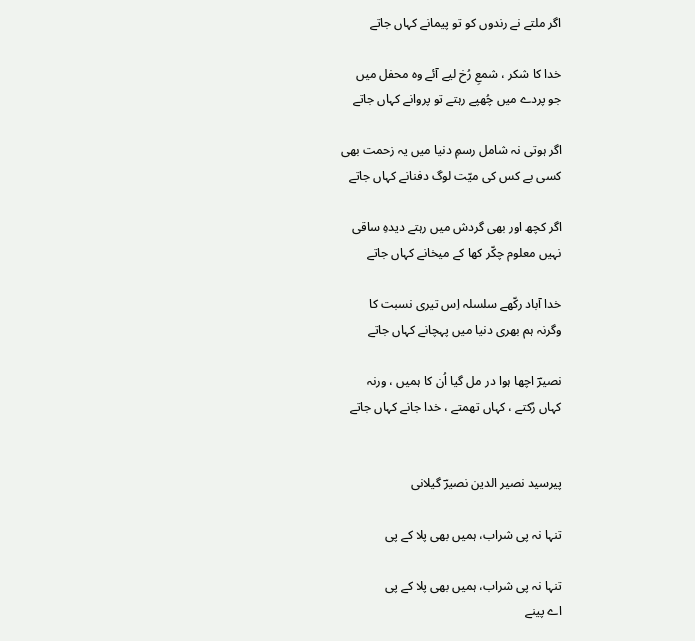اگر ملتے نے رندوں کو تو پیمانے کہاں جاتے

خدا کا شکر ، شمعِ رُخ لیے آئے وہ محفل میں
جو پردے میں چُھپے رہتے تو پروانے کہاں جاتے

اگر ہوتی نہ شامل رسمِ دنیا میں یہ زحمت بھی
کسی بے کس کی میّت لوگ دفنانے کہاں جاتے

اگر کچھ اور بھی گردش میں رہتے دیدہِ ساقی
نہیں معلوم چکّر کھا کے میخانے کہاں جاتے

خدا آباد رکّھے سلسلہ اِس تیری نسبت کا
وگرنہ ہم بھری دنیا میں پہچانے کہاں جاتے

نصیرؔ اچھا ہوا در مل گیا اُن کا ہمیں ، ورنہ
کہاں رُکتے ، کہاں تھمتے ، خدا جانے کہاں جاتے


پیرسید نصیر الدین نصیرؔ گیلانی

تنہا نہ پی شراب، ہمیں بھی پلا کے پی

تنہا نہ پی شراب، ہمیں بھی پلا کے پی
اے پینے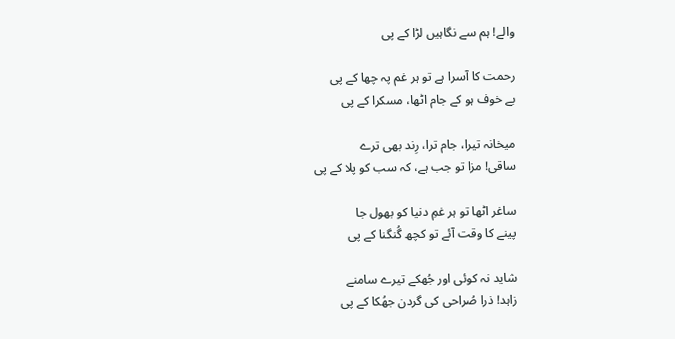والے! ہم سے نگاہیں لڑا کے پی

رحمت کا آسرا ہے تو ہر غم پہ چھا کے پی
بے خوف ہو کے جام اٹھا، مسکرا کے پی

میخانہ تیرا، جام ترا، رِند بھی ترے
ساقی! مزا تو جب ہے، کہ سب کو پلا کے پی

ساغر اٹھا تو ہر غمِ دنیا کو بھول جا
پینے کا وقت آئے تو کچھ گُنگنا کے پی

شاید نہ کوئی اور جُھکے تیرے سامنے
زاہد! ذرا صُراحی کی گردن جھُکا کے پی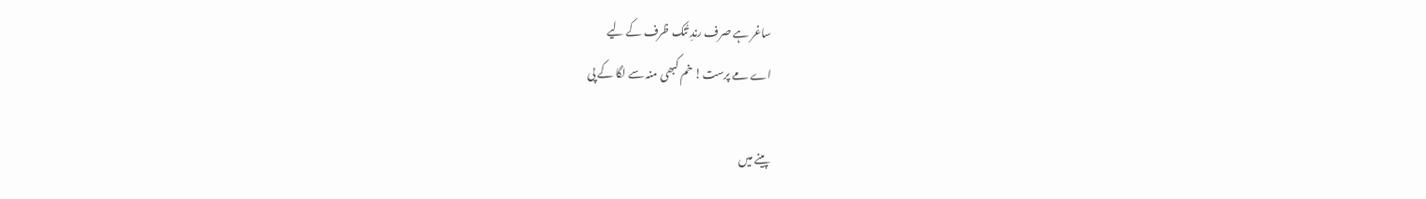ساغر ہے صرف رندِ تُنک ظرف کے لیے
اے مے پرست! خم کبھی منہ سے لگا کے پی

پینے میں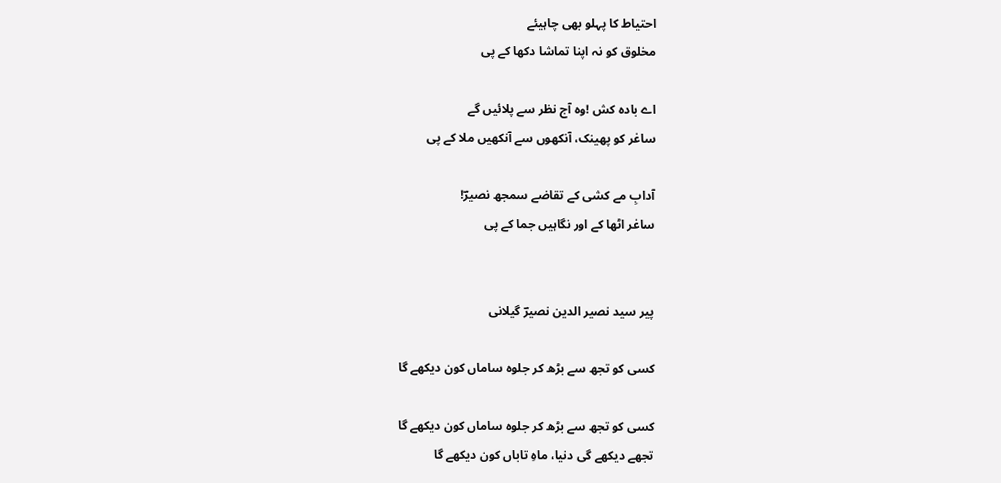احتیاط کا پہلو بھی چاہیئے
مخلوق کو نہ اپنا تماشا دکھا کے پی

اے بادہ کش !وہ آج نظر سے پلائیں گے
ساغر کو پھینک، آنکھوں سے آنکھیں ملا کے پی

آدابِ مے کشی کے تقاضے سمجھ نصیرؔ!
ساغر اٹھا کے اور نگاہیں جما کے پی


پیر سید نصیر الدین نصیرؔ گیلانی

کسی کو تجھ سے بڑھ کر جلوہ ساماں کون دیکھے گا

کسی کو تجھ سے بڑھ کر جلوہ ساماں کون دیکھے گا
تجھے دیکھے گی دنیا، ماہِ تاباں کون دیکھے گا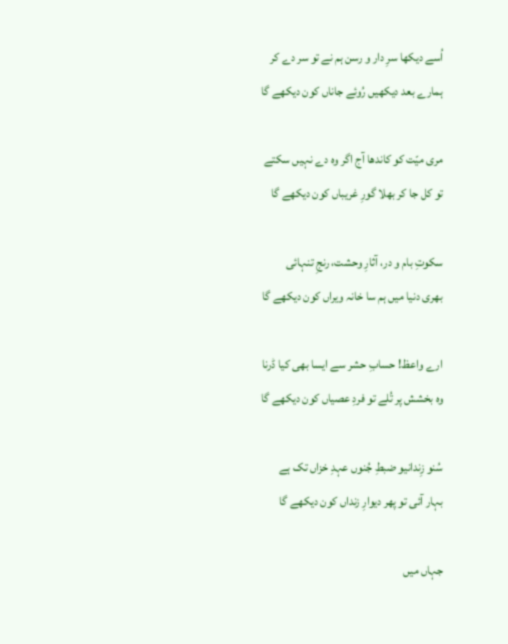اُسے دیکھا سرِ دار و رسن ہم نے تو سر دے کر
ہمارے بعد دیکھیں رُوئے جاناں کون دیکھے گا

مری میّت کو کاندھا آج اگر وہ دے نہیں سکتے
تو کل جا کر بھلا گورِ غریباں کون دیکھے گا

سکوتِ بام و در، آثارِ وحشت، رنجِ تنہائی
بھری دنیا میں ہم سا خانہ ویراں کون دیکھے گا

ارے واعظ! حسابِ حشر سے ایسا بھی کیا ڈرنا
وہ بخشش پر تُلے تو فردِ عصیاں كون دیکھے گا

سُنو زِندانیو ضبطِ جُنوں عہدِ خزاں تک ہے
بہار آئی تو پھر دیوارِ زنداں كون دیکھے گا

جہاں میں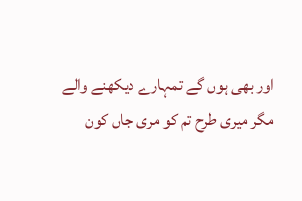اور بھی ہوں گے تمہارے دیکھنے والے
مگر میری طرح تم کو مری جاں کون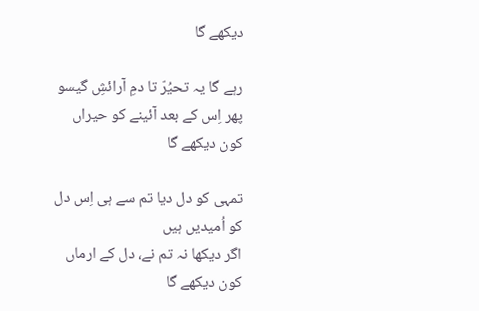دیکھے گا

رہے گا یہ تحیُرّ تا دمِ آرائشِ گیسو
پھر اِس کے بعد آئینے کو حیراں کون دیکھے گا

تمہی کو دل دیا تم سے ہی اِس دل کو اُمیدیں ہیں
اگر دیکھا نہ تم نے، دل کے ارماں کون دیکھے گا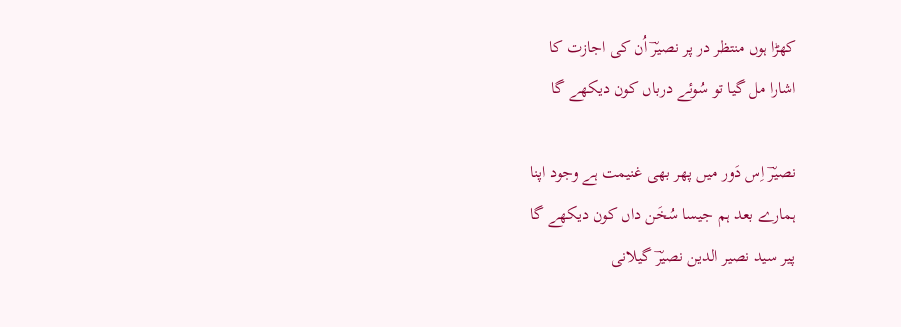کھڑا ہوں منتظر در پر نصيرؔ اُن کی اجازت کا
اشارا مل گیا تو سُوئے درباں کون دیکھے گا

نصيرؔ اِس دَور میں پھر بھی غنیمت ہے وجود اپنا
ہمارے بعد ہم جیسا سُخَن داں کون دیکھے گا
پیر سید نصیر الدین نصیرؔ گیلانی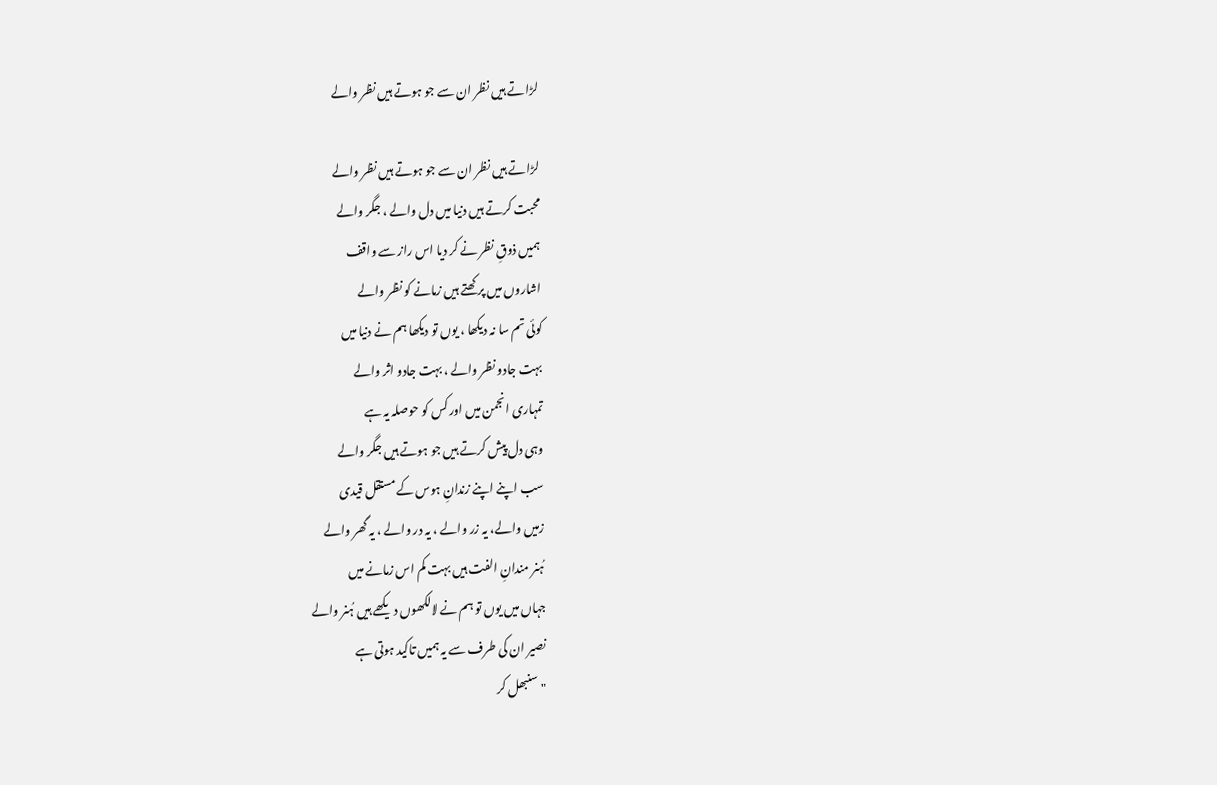لڑاتے ہیں نظر ان سے جو ہوتے ہیں نظر والے

لڑاتے ہیں نظر ان سے جو ہوتے ہیں نظر والے
محبت کرتے ہیں دنیا میں دل والے ، جگر والے
ہمیں ذوقِ نظر نے کر دیا اس راز سے واقف
اشاروں میں پرکھتے ہیں زمانے کو نظر والے
کوئی تم سا نہ دیکھا ، یوں تو دیکھا ہم نے دنیا میں
بہت جادو نظر والے ، بہت جادو اثر والے
تمہاری انجمن میں اور کس کو حوصلہ یہ ہے
وہی دل پیش کرتے ہیں جو ہوتے ہیں جگر والے
سب اپنے اپنے زندانِ ہوس کے مستقل قیدی
زمیں والے، یہ زر والے ، یہ در والے ، یہ گھر والے
ہُنر مندانِ الفت ہیں بہت کم اس زمانے میں
جہاں میں یوں تو ہم نے لالکھوں دیکھے ہیں ہُنر والے
نصیر ان کی طرف سے یہ ہمیں تاکید ہوتی ہے
"سنبھل کر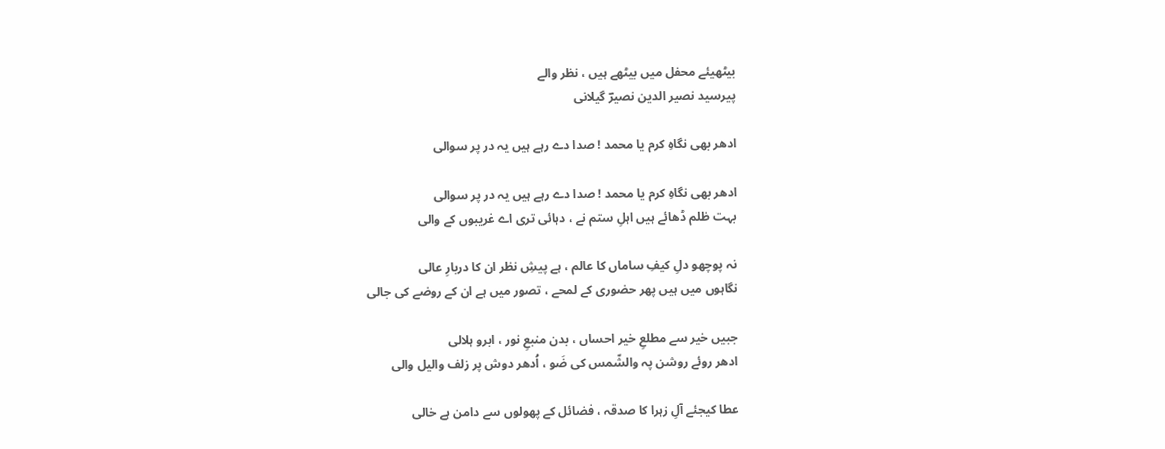بیٹھیئے محفل میں بیٹھے ہیں ، نظر والے
پیرسید نصیر الدین نصیرؔ گیلانی

ادھر بھی نگاہِ کرم یا محمد ! صدا دے رہے ہیں یہ در پر سوالی

ادھر بھی نگاہِ کرم یا محمد ! صدا دے رہے ہیں یہ در پر سوالی
بہت ظلم ڈھائے ہیں اہلِ ستم نے ، دہائی تری اے غریبوں کے والی

نہ پوچھو دلِ کیفِ ساماں کا عالم ، ہے پیشِ نظر ان کا دربارِ عالی
نگاہوں میں ہیں پھر حضوری کے لمحے ، تصور میں ہے ان کے روضے کی جالی

جبیں خیر سے مطلعِ خیر احساں ، بدن منبعِ نور ، ابرو ہلالی
ادھر روئے روشن پہ والشّمس کی ضَو ، اُدھر دوش پر زلف والیل والی

عطا کیجئے آلِ زہرا کا صدقہ ، فضائل کے پھولوں سے دامن ہے خالی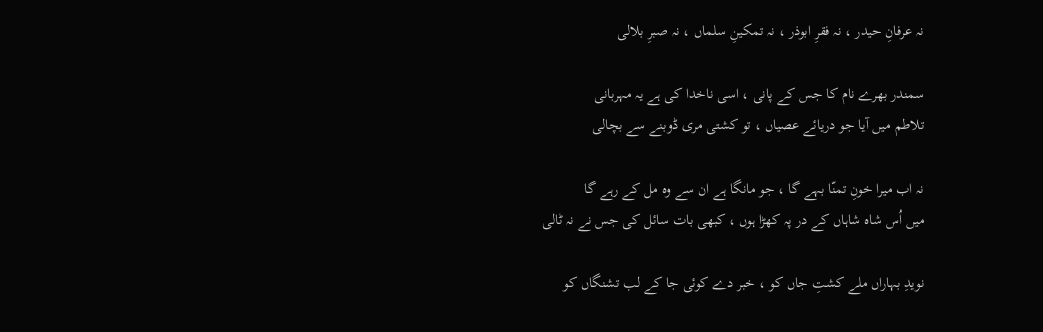نہ عرفانِ حیدر ، نہ فقرِ ابوذر ، نہ تمکینِ سلماں ، نہ صبرِ بلالی

سمندر بھرے نام کا جس کے پانی ، اسی ناخدا کی ہے یہ مہربانی
تلاطم میں آیا جو دریائے عصیاں ، تو کشتی مری ڈوبنے سے بچالی

نہ اب میرا خونِ تمنّا بہے گا ، جو مانگا ہے ان سے وہ مل کے رہے گا
میں اُس شاہ شاہاں کے در پہ کھڑا ہوں ، کبھی بات سائل کی جس نے نہ ٹالی

نویدِ بہاراں ملے کشتِ جاں کو ، خبر دے کوئی جا کے لب تشنگاں کو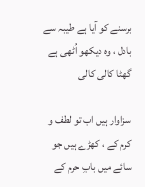برسنے کو آیا ہے طیبہ سے بادل ، وہ دیکھو اُٹھی ہے گھٹا کالی کالی

سزاوار ہیں اب تو لطف و کرم کے ، کھڑے ہیں جو سائے میں بابِ حرم کے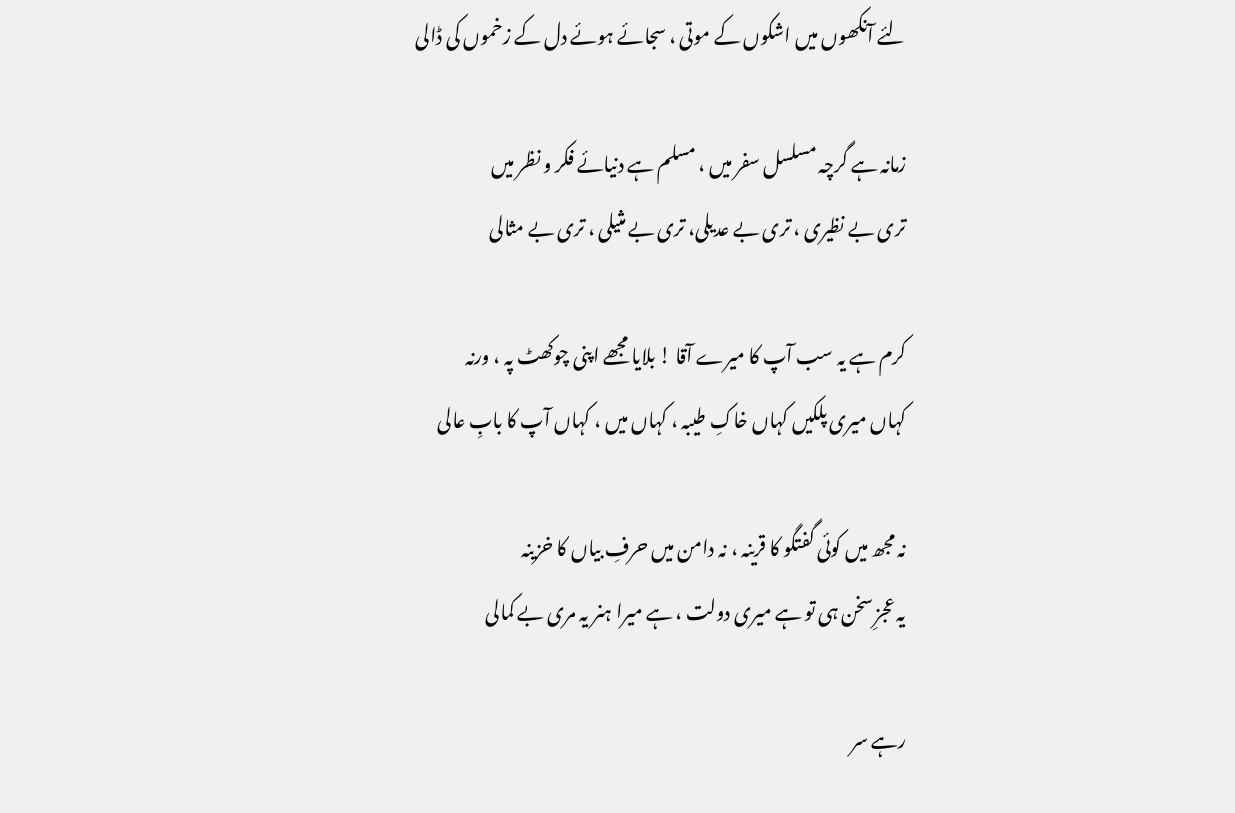لئے آنکھوں میں اشکوں کے موتی ، سجائے ہوئے دل کے زخموں کی ڈالی

زمانہ ہے گرچہ مسلسل سفر میں ، مسلم ہے دنیائے فکر و نظر میں
تری بے نظیری ، تری بے عدیلی، تری بے مثیلی ، تری بے مثالی

کرم ہے یہ سب آپ کا میرے آقا ! بلایا مجھے اپنی چوکھٹ پہ ، ورنہ
کہاں میری پلکیں کہاں خاکِ طیبہ ، کہاں میں ، کہاں آپ کا بابِ عالی

نہ مجھ میں کوئی گفتگو کا قرینہ ، نہ دامن میں حرفِ بیاں کا خزینہ
یہ عجزِ سخن ہی تو ہے میری دولت ، ہے میرا ہنر یہ مری بے کمالی

رہے سر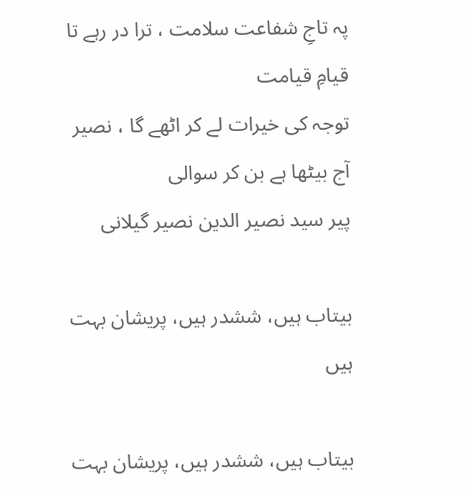پہ تاجِ شفاعت سلامت ، ترا در رہے تا قیامِ قیامت
توجہ کی خیرات لے کر اٹھے گا ، نصیر آج بیٹھا ہے بن کر سوالی
پیر سید نصیر الدین نصیر گیلانی

بیتاب ہیں، ششدر ہیں، پریشان بہت ہیں

بیتاب ہیں، ششدر ہیں، پریشان بہت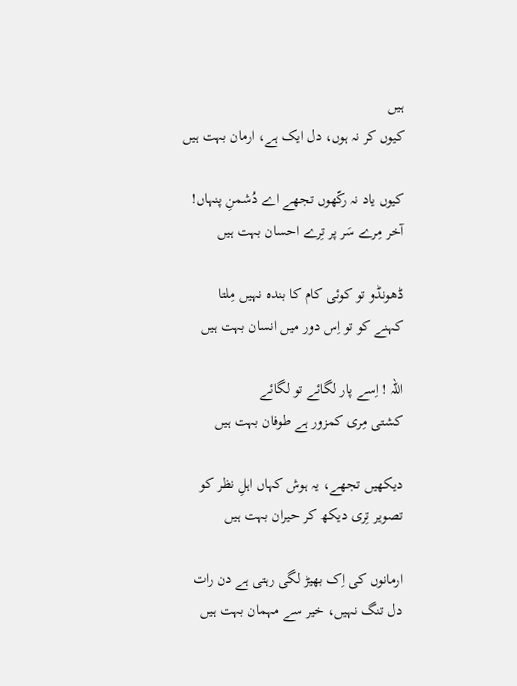ہیں
کیوں کر نہ ہوں، دل ایک ہے، ارمان بہت ہیں

کیوں یاد نہ رکّھوں تجھے اے دُشمنِ پنہاں!
آخر مِرے سَر پر تِرے احسان بہت ہیں

ڈھونڈو تو کوئی کام کا بندہ نہیں مِلتا
کہنے کو تو اِس دور میں انسان بہت ہیں

اللہ ! اِسے پار لگائے تو لگائے
کشتی مِری کمزور ہے طوفان بہت ہیں

دیکھیں تجھے، یہ ہوش کہاں اہلِ نظر کو
تصویر تِری دیکھ کر حیران بہت ہیں

ارمانوں کی اِک بھیڑ لگی رہتی ہے دن رات
دل تنگ نہیں، خیر سے مہمان بہت ہیں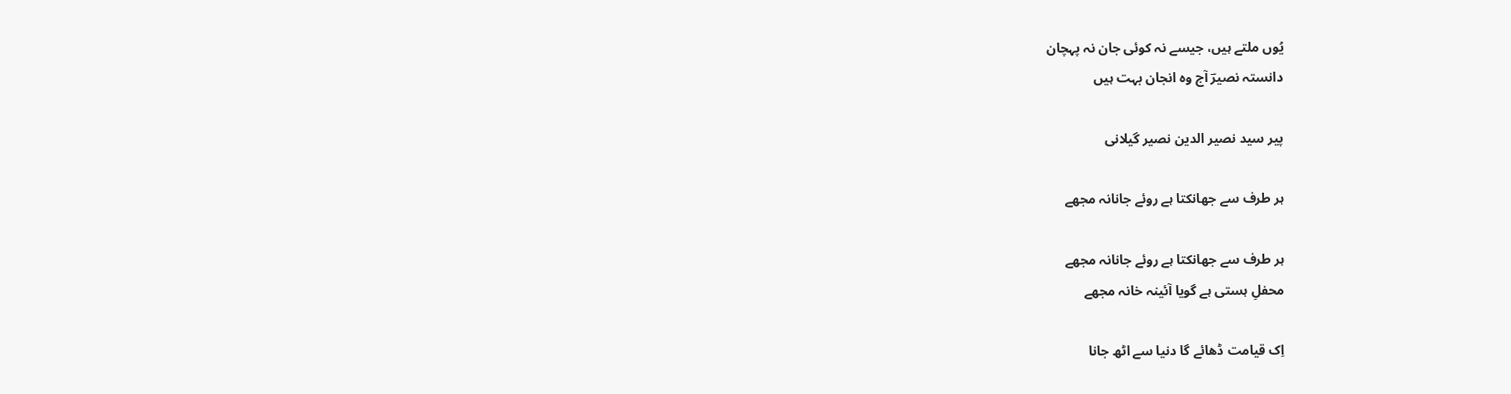یُوں ملتے ہیں، جیسے نہ کوئی جان نہ پہچان
دانستہ نصیرؔ آج وہ انجان بہت ہیں

پیر سید نصیر الدین نصیر گیلانی

ہر طرف سے جھانکتا ہے روئے جانانہ مجھے

ہر طرف سے جھانکتا ہے روئے جانانہ مجھے
محفلِ ہستی ہے گویا آئینہ خانہ مجھے

اِک قیامت ڈھائے گا دنیا سے اٹھ جانا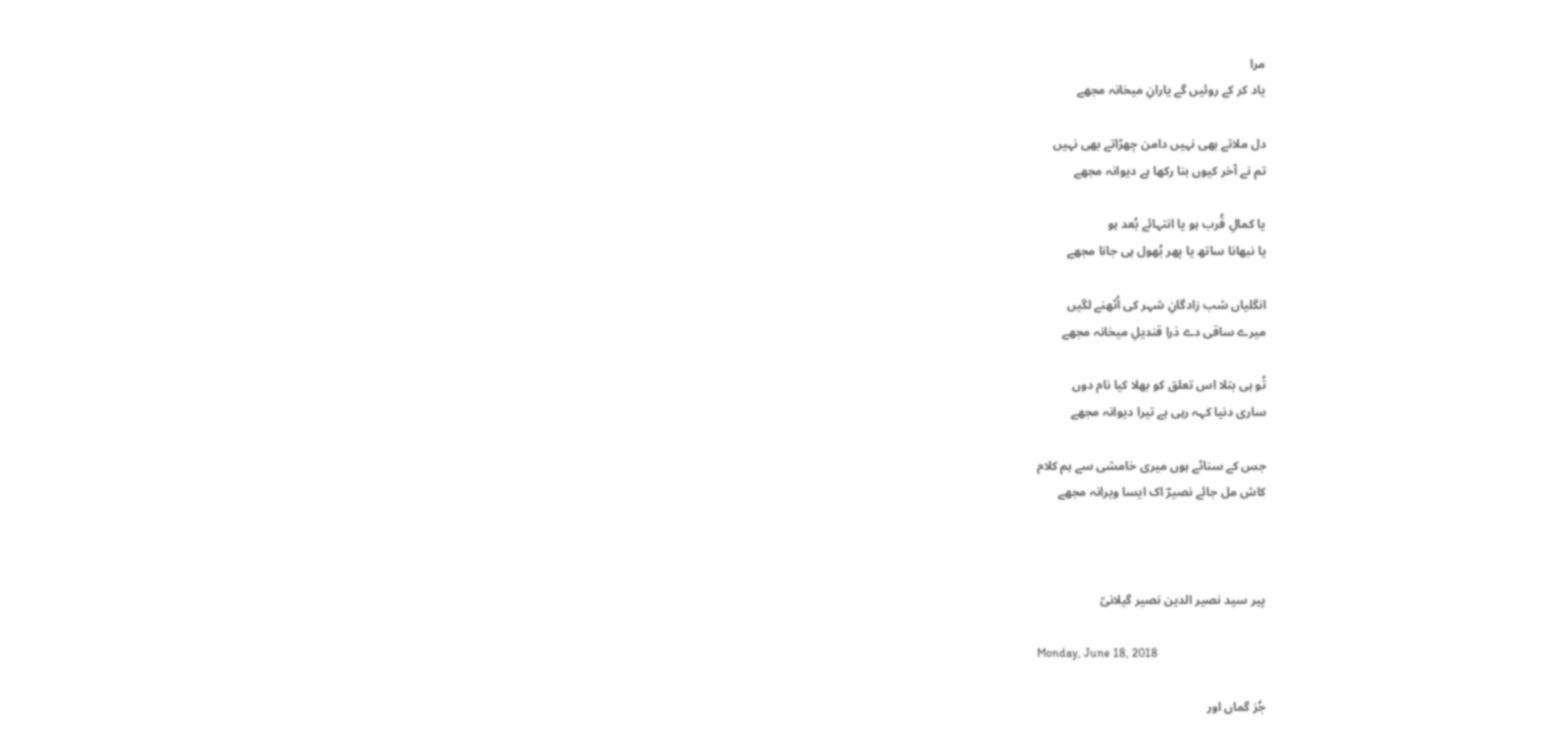مرا
یاد کر کے روئیں گے یارانِ میخانہ مجھے

دل ملاتے بھی نہیں دامن چھڑاتے بھی نہیں
تم نے آخر کیوں بنا رکھا ہے دیوانہ مجھے

یا کمالِ قُرب ہو یا انتہائے بُعد ہو
یا نبھانا ساتھ یا پھر بُھول ہی جانا مجھے

انگلیاں شب زادگانِ شہر کی اُٹھنے لگیں
میرے ساقی دے ذرا قندیلِ میخانہ مجھے

تُو ہی بتلا اس تعلق کو بھلا کیا نام دوں
ساری دنیا کہہ رہی ہے تیرا دیوانہ مجھے

جس کے سناٹے ہوں میری خامشی سے ہم کلام
کاش مل جائے نصیرؔ اک ایسا ویرانہ مجھے



پیر سید نصیر الدین نصیر گیلانیؒ

Monday, June 18, 2018

جُز گماں اور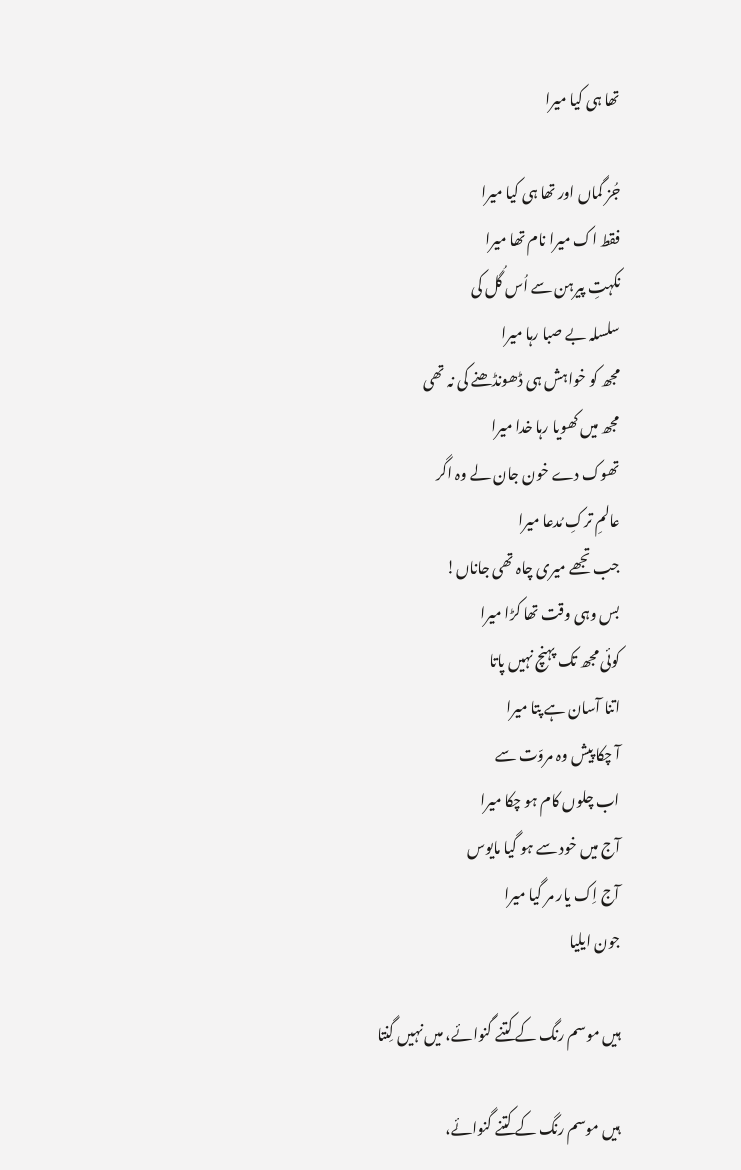تھا ہی کیا میرا

جُز گماں اور تھا ہی کیا میرا
فقط اک میرا نام تھا میرا
نکہتِ پیرہن سے اُس گُل کی
سلسلہ بے صبا رہا میرا
مجھ کو خواہش ہی ڈھونڈھنے کی نہ تھی
مجھ میں کھویا رہا خدا میرا
تھوک دے خون جان لے وہ اگر
عالمِ ترکِ مُدعا میرا
جب تجھے میری چاہ تھی جاناں!
بس وہی وقت تھا کڑا میرا
کوئی مجھ تک پہنچ نہیں پاتا
اتنا آسان ہے پتا میرا
آ چکا پیش وہ مروّت سے
اب چلوں کام ہو چکا میرا
آج میں خود سے ہو گیا مایوس
آج اِک یار مر گیا میرا
جون ایلیا

ہیں موسم رنگ کے کتنے گنوائے، میں نہیں گِنتا

ہیں موسم رنگ کے کتنے گنوائے،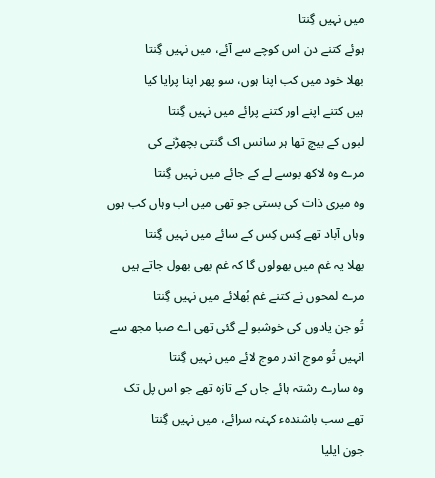میں نہیں گِنتا
ہوئے کتنے دن اس کوچے سے آئے، میں نہیں گِنتا
بھلا خود میں کب اپنا ہوں، سو پھر اپنا پرایا کیا
ہیں کتنے اپنے اور کتنے پرائے میں نہیں گِنتا
لبوں کے بیچ تھا ہر سانس اک گنتی بچھڑنے کی
مرے وہ لاکھ بوسے لے کے جائے میں نہیں گِنتا
وہ میری ذات کی بستی جو تھی میں اب وہاں کب ہوں
وہاں آباد تھے کِس کِس کے سائے میں نہیں گِنتا
بھلا یہ غم میں بھولوں گا کہ غم بھی بھول جاتے ہیں
مرے لمحوں نے کتنے غم بُھلائے میں نہیں گِنتا
تُو جن یادوں کی خوشبو لے گئی تھی اے صبا مجھ سے
انہیں تُو موج اندر موج لائے میں نہیں گِنتا
وہ سارے رشتہ ہائے جاں کے تازہ تھے جو اس پل تک
تھے سب باشندہء کہنہ سرائے، میں نہیں گِنتا
جون ایلیا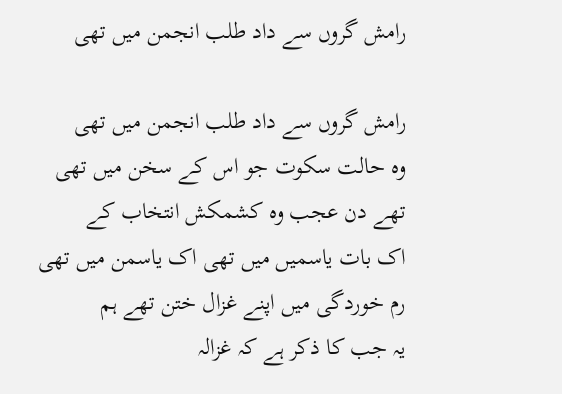رامش گروں سے داد طلب انجمن میں تھی

رامش گروں سے داد طلب انجمن میں تھی
وہ حالت سکوت جو اس کے سخن میں تھی
تھے دن عجب وہ کشمکش انتخاب کے
اک بات یاسمیں میں تھی اک یاسمن میں تھی
رم خوردگی میں اپنے غزال ختن تھے ہم
یہ جب کا ذکر ہے کہ غزالہ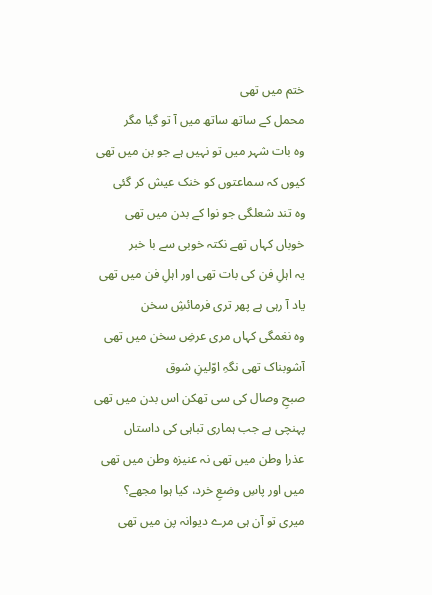ختم میں تھی
محمل کے ساتھ ساتھ میں آ تو گیا مگر
وہ بات شہر میں تو نہیں ہے جو بن میں تھی
کیوں کہ سماعتوں کو خنک عیش کر گئی
وہ تند شعلگی جو نوا کے بدن میں تھی
خوباں کہاں تھے نکتہ خوبی سے با خبر
یہ اہلِ فن کی بات تھی اور اہلِ فن میں تھی
یاد آ رہی ہے پھر تری فرمائشِ سخن
وہ نغمگی کہاں مری عرضِ سخن میں تھی
آشوبناک تھی نگہِ اوّلینِ شوق
صبحِ وصال کی سی تھکن اس بدن میں تھی
پہنچی ہے جب ہماری تباہی کی داستاں
عذرا وطن میں تھی نہ عنیزہ وطن میں تھی
میں اور پاسِ وضعِ خرد، کیا ہوا مجھے؟
میری تو آن ہی مرے دیوانہ پن میں تھی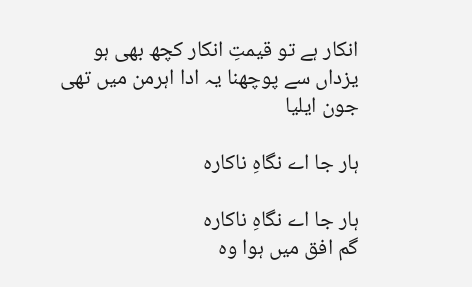انکار ہے تو قیمتِ انکار کچھ بھی ہو
یزداں سے پوچھنا یہ ادا اہرمن میں تھی
جون ایلیا

ہار جا اے نگاہِ ناکارہ

ہار جا اے نگاہِ ناکارہ
گم افق میں ہوا وہ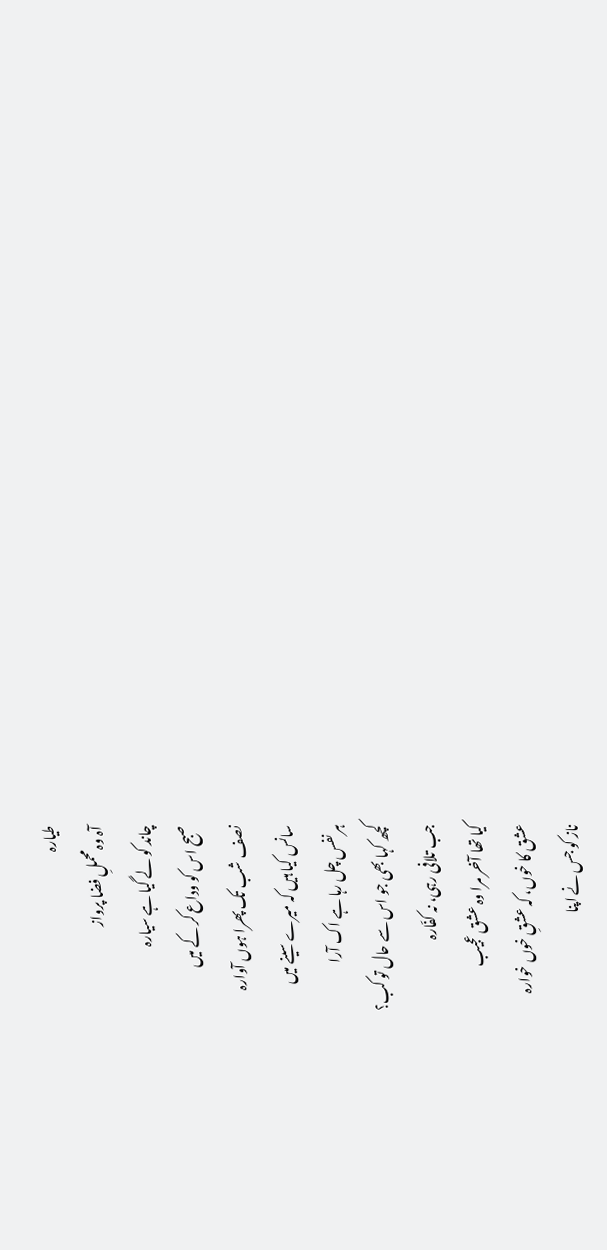طیارہ
آہ وہ محملِ فضا پرواز
چاند کو لے گیا ہے سیارہ
صبح اس کو وداع کر کے میں
نصف شب تک پھرا ہوں آوارہ
سانس کیا ہیں کہ میرے سینے میں
ہر نفس چل رہا ہے اک آرا
کچھ کہا بھی جو اس سے حال تو کب؟
جب تلافی رہی، نہ کفّارہ
کیا تھا آخر مرا وہ عشق عجیب
عشق کا خوں، کہ عشقِ خوں خوارہ
ناز کو جس نے اپنا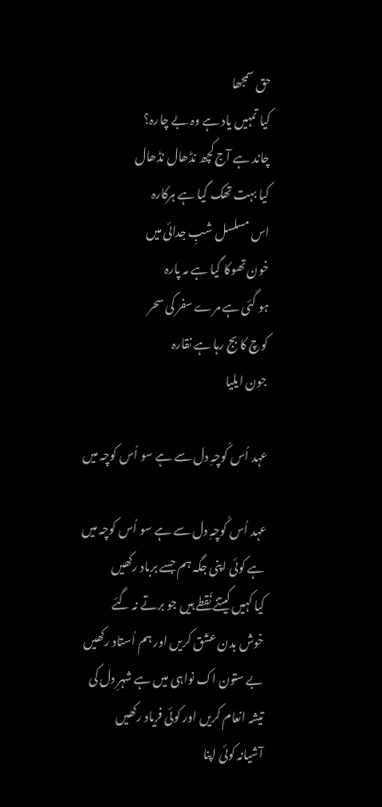حق سمجھا
کیا تمہیں یاد ہے وہ بے چارہ؟
چاند ہے آج کچھ نڈھال نڈھال
کیا بہت تھک گیا ہے ہرکارہ
اس مسلسل شبِ جدائی میں
خون تھوکا گیا ہے مہ پارہ
ہو گئی ہے مرے سفر کی سحر
کوچ کا بج رہا ہے نقارہ
جون ایلیا

عہد اُس کُوچہِ دل سے ہے سو اُس کوچہ میں

عہد اُس کُوچہِ دل سے ہے سو اُس کوچہ میں
ہے کوئی اپنی جگہ ہم جسے برباد رکھیں
کیا کہیں کیتنے نُقطے ہیں جو برتے نہ گئے
خوش بدن عشق کریں اور ہم اُستاد رکھیں
بے ستون اک نواہی میں ہے شہرِ دل کی
تیشہ انعام کریں اور کوئی فریاد رکھیں
آشیانہ کوئی اپنا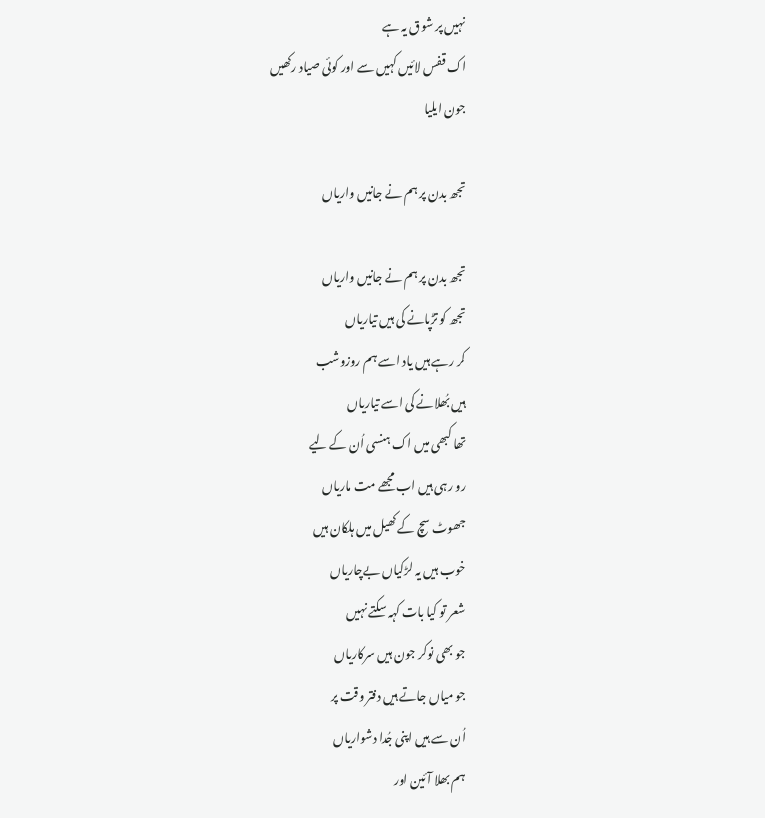نہیں پر شوق یہ ہے
اک قفس لائیں کہیں سے اور کوئی صیاد رکھیں
جون ایلیا

تجھ بدن پر ہم نے جانیں واریاں

تجھ بدن پر ہم نے جانیں واریاں
تجھ کو تڑپانے کی ہیں تیاریاں
کر رہے ہیں یاد اسے ہم روزوشب
ہیں بُھلانے کی اسے تیاریاں
تھا کبھی میں اک ہنسی اُن کے لیے
رو رہی ہیں اب مجھے مت ماریاں
جھوٹ سچ کے کھیل میں ہلکان ہیں
خوب ہیں یہ لڑکیاں بےچاریاں
شعر تو کیا بات کہہ سکتے نہیں
جو بھی نوکر جون ہیں سرکاریاں
جو میاں جاتے ہیں دفتر وقت پر
اُن سے ہیں اپنی جُدا دشواریاں
ہم بھلا آئین اور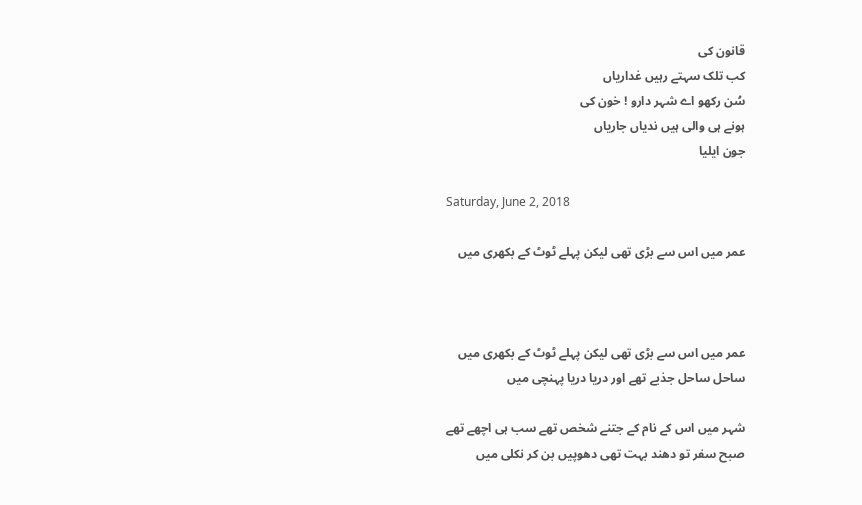قانون کی
کب تلک سہتے رہیں غداریاں
سُن رکھو اے شہر دارو ! خون کی
ہونے ہی والی ہیں ندیاں جاریاں
جون ایلیا

Saturday, June 2, 2018

عمر میں اس سے بڑی تھی لیکن پہلے ٹوٹ کے بکھری میں



عمر میں اس سے بڑی تھی لیکن پہلے ٹوٹ کے بکھری میں
ساحل ساحل جذبے تھے اور دریا دریا پہنچی میں

شہر میں اس کے نام کے جتنے شخص تھے سب ہی اچھے تھے
صبح سفر تو دھند بہت تھی دھوپیں بن کر نکلی میں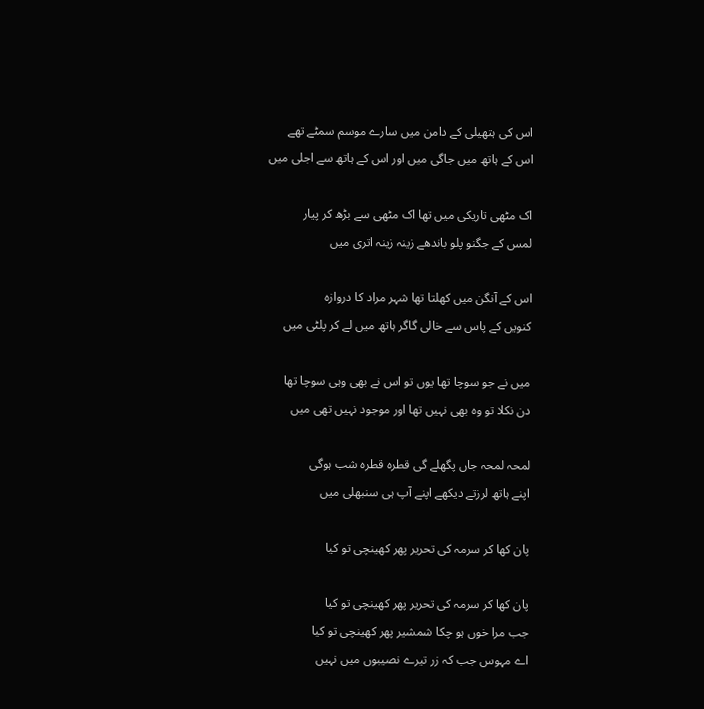اس کی ہتھیلی کے دامن میں سارے موسم سمٹے تھے
اس کے ہاتھ میں جاگی میں اور اس کے ہاتھ سے اجلی میں

اک مٹھی تاریکی میں تھا اک مٹھی سے بڑھ کر پیار
لمس کے جگنو پلو باندھے زینہ زینہ اتری میں

اس کے آنگن میں کھلتا تھا شہر مراد کا دروازہ
کنویں کے پاس سے خالی گاگر ہاتھ میں لے کر پلٹی میں

میں نے جو سوچا تھا یوں تو اس نے بھی وہی سوچا تھا
دن نکلا تو وہ بھی نہیں تھا اور موجود نہیں تھی میں

لمحہ لمحہ جاں پگھلے گی قطرہ قطرہ شب ہوگی
اپنے ہاتھ لرزتے دیکھے اپنے آپ ہی سنبھلی میں

پان کھا کر سرمہ کی تحریر پھر کھینچی تو کیا

پان کھا کر سرمہ کی تحریر پھر کھینچی تو کیا
جب مرا خوں ہو چکا شمشیر پھر کھینچی تو کیا
اے مہوس جب کہ زر تیرے نصیبوں میں نہیں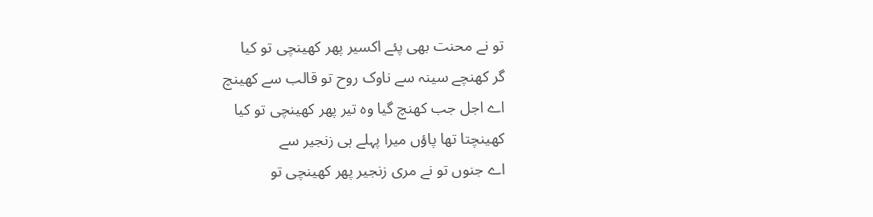تو نے محنت بھی پئے اکسیر پھر کھینچی تو کیا
گر کھنچے سینہ سے ناوک روح تو قالب سے کھینچ
اے اجل جب کھنچ گیا وہ تیر پھر کھینچی تو کیا
کھینچتا تھا پاؤں میرا پہلے ہی زنجیر سے
اے جنوں تو نے مری زنجیر پھر کھینچی تو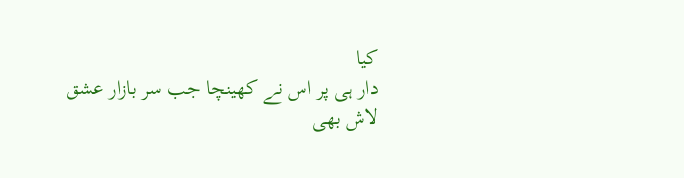کیا
دار ہی پر اس نے کھینچا جب سر بازار عشق
لاش بھی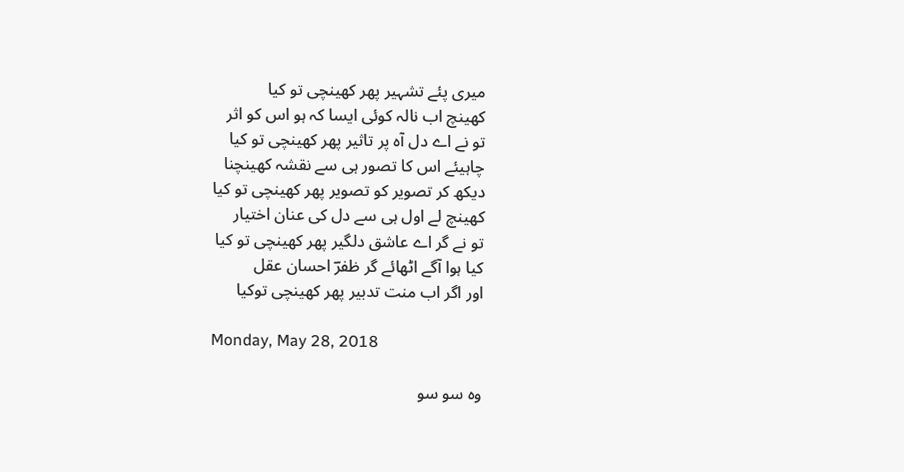میری پئے تشہیر پھر کھینچی تو کیا
کھینچ اب نالہ کوئی ایسا کہ ہو اس کو اثر
تو نے اے دل آہ پر تاثیر پھر کھینچی تو کیا
چاہیئے اس کا تصور ہی سے نقشہ کھینچنا
دیکھ کر تصویر کو تصویر پھر کھینچی تو کیا
کھینچ لے اول ہی سے دل کی عنان اختیار
تو نے گر اے عاشق دلگیر پھر کھینچی تو کیا
کیا ہوا آگے اٹھائے گر ظفرؔ احسان عقل
اور اگر اب منت تدبیر پھر کھینچی توکیا

Monday, May 28, 2018

وہ سو سو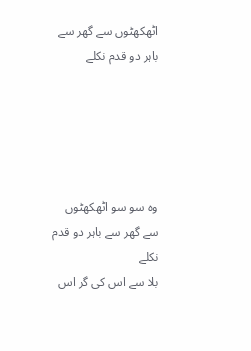اٹھکھٹوں سے گھر سے باہر دو قدم نکلے





وہ سو سو اٹھکھٹوں سے گھر سے باہر دو قدم نکلے
بلا سے اس کی گر اس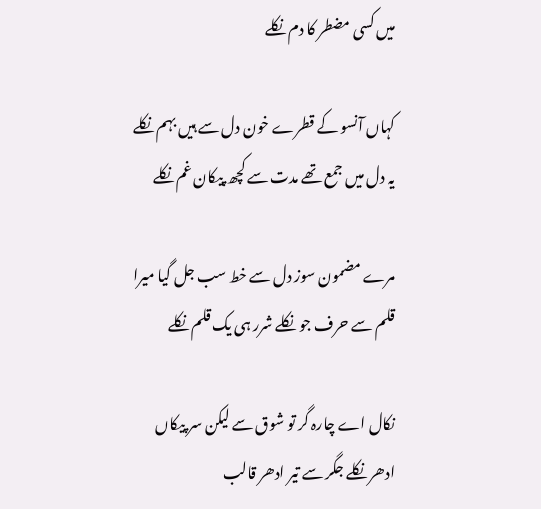میں کسی مضطر کا دم نکلے

کہاں آنسو کے قطرے خون دل سے ہیں بہم نکلے
یہ دل میں جمع تھے مدت سے کچھ پیکان غم نکلے

مرے مضمون سوز دل سے خط سب جل گیا میرا
قلم سے حرف جو نکلے شرر ہی یک قلم نکلے

نکال اے چارہ گر تو شوق سے لیکن سر پیکاں
ادھر نکلے جگر سے تیر ادھر قالب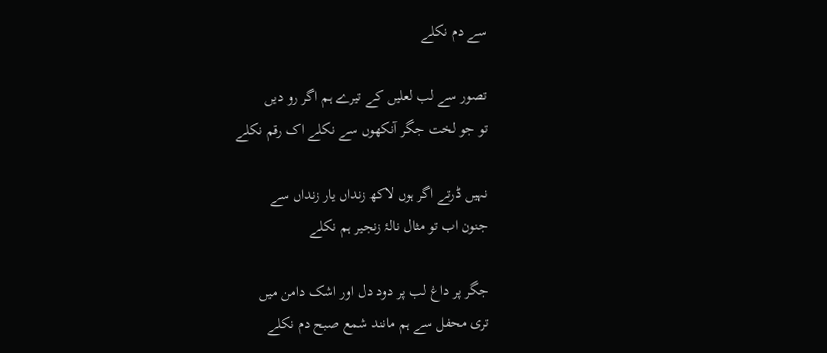سے دم نکلے

تصور سے لب لعلیں کے تیرے ہم اگر رو دیں
تو جو لخت جگر آنکھوں سے نکلے اک رقم نکلے

نہیں ڈرتے اگر ہوں لاکھ زنداں یار زنداں سے
جنون اب تو مثال نالۂ زنجیر ہم نکلے

جگر پر داغ لب پر دود دل اور اشک دامن میں
تری محفل سے ہم مانند شمع صبح دم نکلے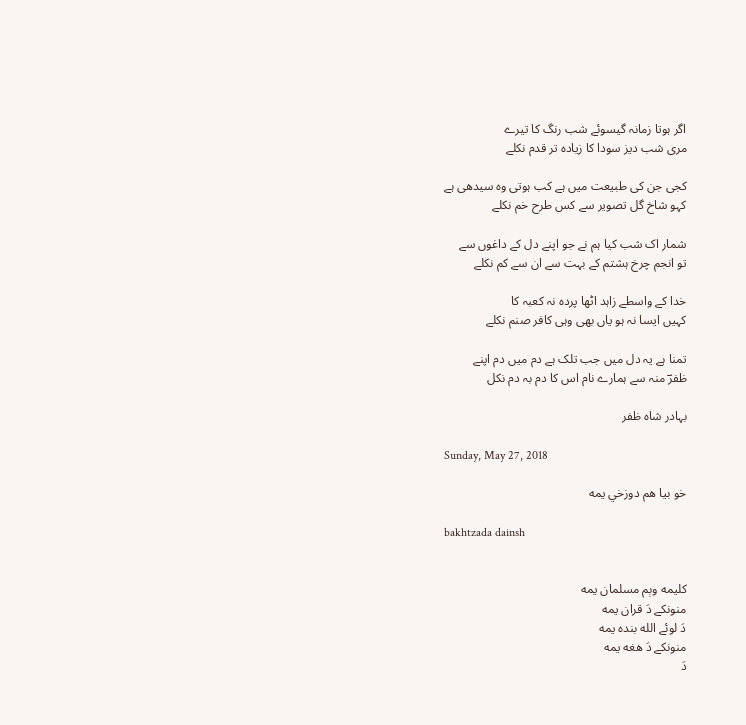اگر ہوتا زمانہ گیسوئے شب رنگ کا تیرے
مری شب دیز سودا کا زیادہ تر قدم نکلے

کجی جن کی طبیعت میں ہے کب ہوتی وہ سیدھی ہے
کہو شاخ گل تصویر سے کس طرح خم نکلے

شمار اک شب کیا ہم نے جو اپنے دل کے داغوں سے
تو انجم چرخ ہشتم کے بہت سے ان سے کم نکلے

خدا کے واسطے زاہد اٹھا پردہ نہ کعبہ کا
کہیں ایسا نہ ہو یاں بھی وہی کافر صنم نکلے

تمنا ہے یہ دل میں جب تلک ہے دم میں دم اپنے
ظفرؔ منہ سے ہمارے نام اس کا دم بہ دم نکل

بہادر شاہ ظفر

Sunday, May 27, 2018

خو بيا هم دوزخي يمه

bakhtzada dainsh


کليمه وېم مسلمان يمه
منونکے دَ قران يمه
دَ لوئے الله بنده يمه
منونکے دَ هغه يمه
دَ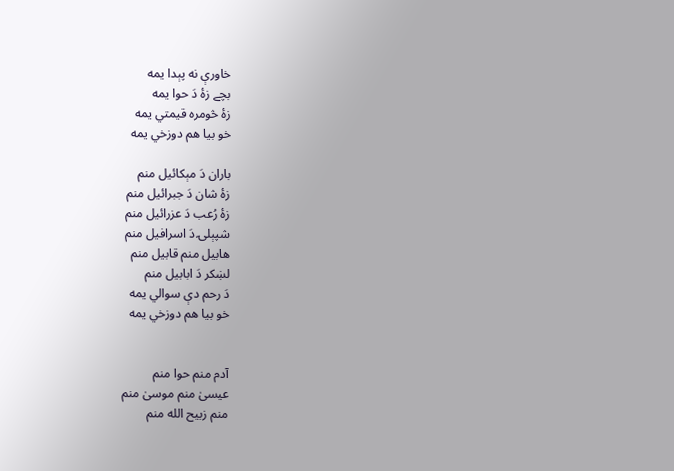خاورې نه پېدا يمه
بچے زۀ دَ حوا يمه
زۀ څومره قيمتي يمه
خو بيا هم دوزخي يمه

باران دَ مېکائيل منم
زۀ شان دَ جبرائيل منم
زۀ رُعب دَ عزرائيل منم
شپېلۍ دَ اسرافيل منم
هابيل منم قابيل منم
لښکر دَ ابابيل منم
دَ رحم دې سوالي يمه
خو بيا هم دوزخي يمه


آدم منم حوا منم
عيسیٰ منم موسیٰ منم
منم زبيح الله منم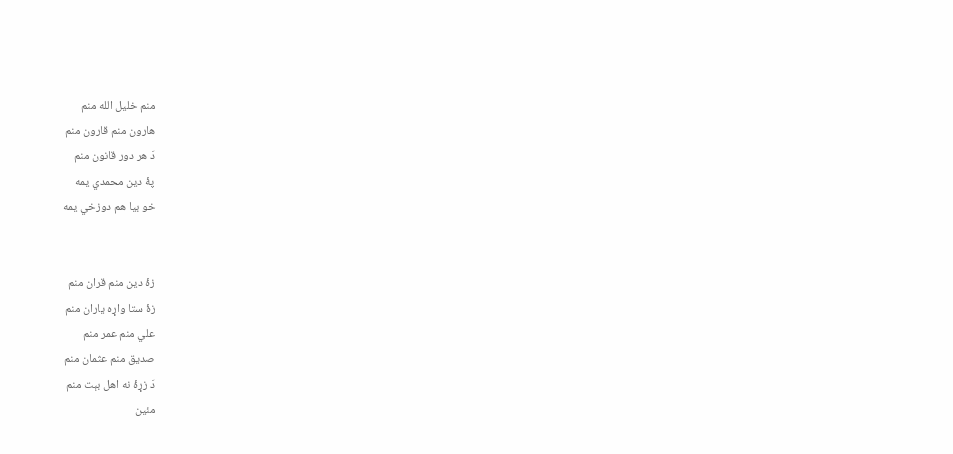منم خليل الله منم
هارون منم قارون منم
دَ هر دور قانون منم
پۀ دين محمدي يمه
خو بيا هم دوزخي يمه


زۀ دين منم قران منم
زۀ ستا واړه ياران منم
علي منم عمر منم
صديق منم عثمان منم
دَ زړۀ نه اهل بېت منم
مئين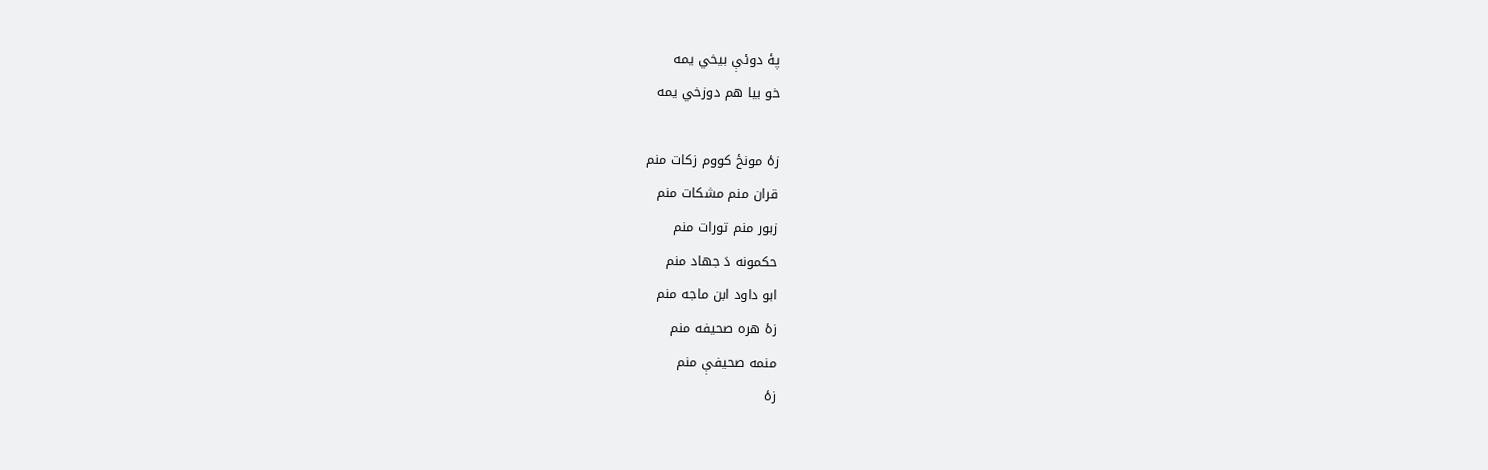پۀ دوئې بيخي يمه
خو بيا هم دوزخي يمه

زۀ مونځ کووم زکات منم
قران منم مشکات منم
زبور منم تورات منم
حکمونه دَ جهاد منم
ابو داود ابن ماجه منم
زۀ هره صحيفه منم
منمه صحيفې منم
زۀ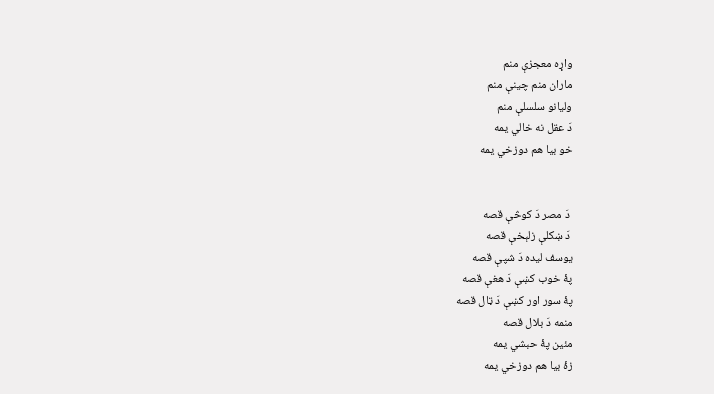واړه معجزې منم
ماران منم چينې منم
وليانو سلسلې منم
دَ عقل نه خالي يمه
خو بيا هم دوزخي يمه


 دَ مصر دَ کوڅې قصه
 دَ ښکلې زلېخې قصه
يوسف ليده دَ شپې قصه
پۀ خوب کښې دَ هغې قصه
پۀ سور اور کښې دَ ټال قصه
منمه دَ بلال قصه
مئين پۀ حبشي يمه
زۀ بيا هم دوزخي يمه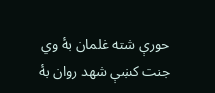حورې شته غلمان بۀ وي
جنت کښې شهد روان بۀ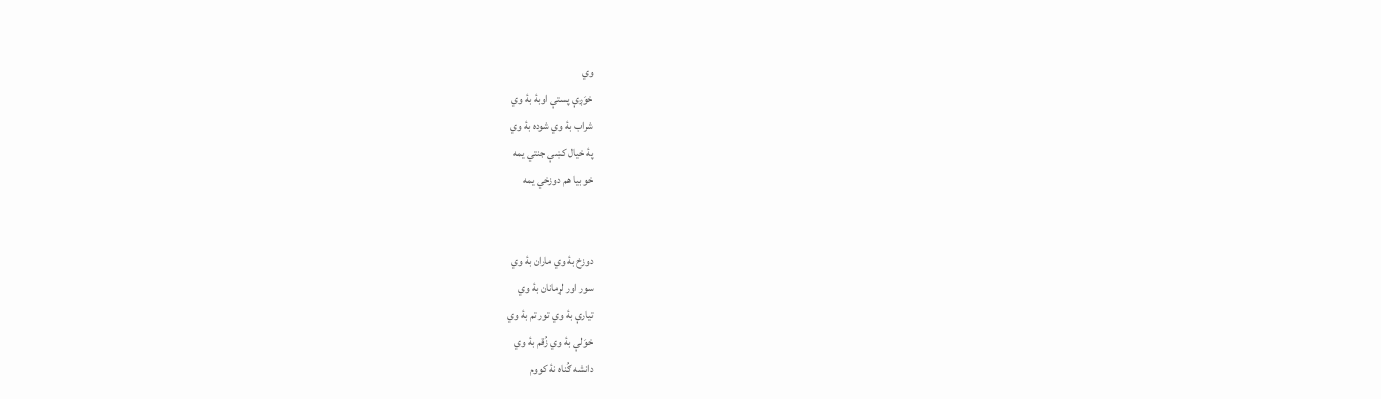وي
خوَږې پستې اوبۀ بۀ وي
شراب بۀ وي شوده بۀ وي
پۀ خيال کښې جنتي يمه
خو بيا هم دوزخي يمه


دوزخ بۀ وي ماران بۀ وي
سور اور لړمانان بۀ وي
تيارې بۀ وي تور تم بۀ وي
خوَلې بۀ وي زُقم بۀ وي
دانشه ګُناه نۀ کووم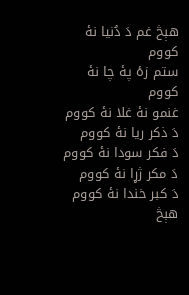هېڅ غم دَ دُنيا نۀ کووم
ستم زۀ پۀ چا نۀ کووم
غنمو نۀ غلا نۀ کووم
دَ ذکر ريا نۀ کووم
دَ فکر سودا نۀ کووم
دَ مکر ژړا نۀ کووم
دَ کبر خندا نۀ کووم
هېڅ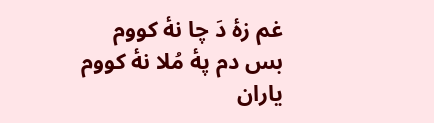غم زۀ دَ چا نۀ کووم
بس دم پۀ مُلا نۀ کووم
ياران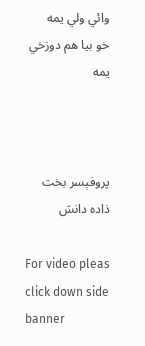وائي ولي يمه
خو بيا هم دوزخي يمه



پروفېسر بخت ذاده دانش

For video pleas click down side banner